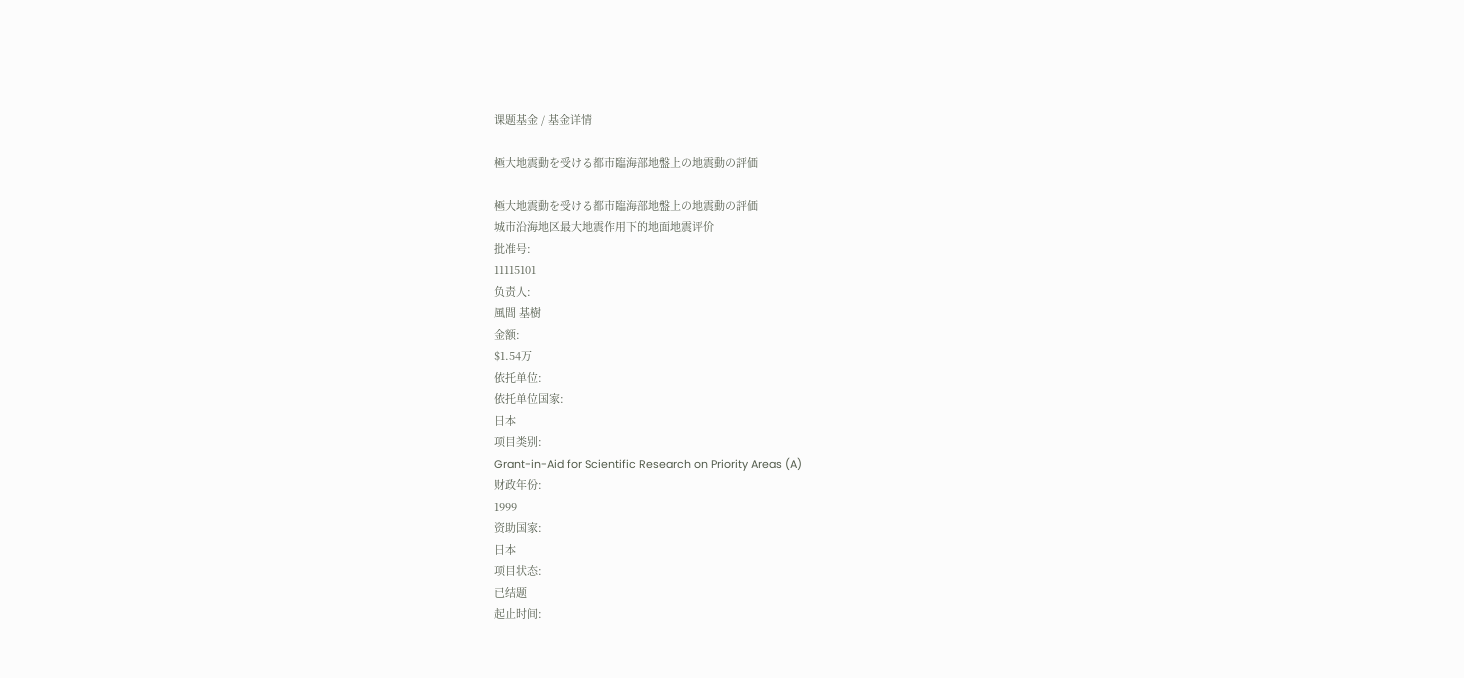课题基金 / 基金详情

極大地震動を受ける都市臨海部地盤上の地震動の評価

極大地震動を受ける都市臨海部地盤上の地震動の評価
城市沿海地区最大地震作用下的地面地震评价
批准号:
11115101
负责人:
風間 基樹
金额:
$1.54万
依托单位:
依托单位国家:
日本
项目类别:
Grant-in-Aid for Scientific Research on Priority Areas (A)
财政年份:
1999
资助国家:
日本
项目状态:
已结题
起止时间: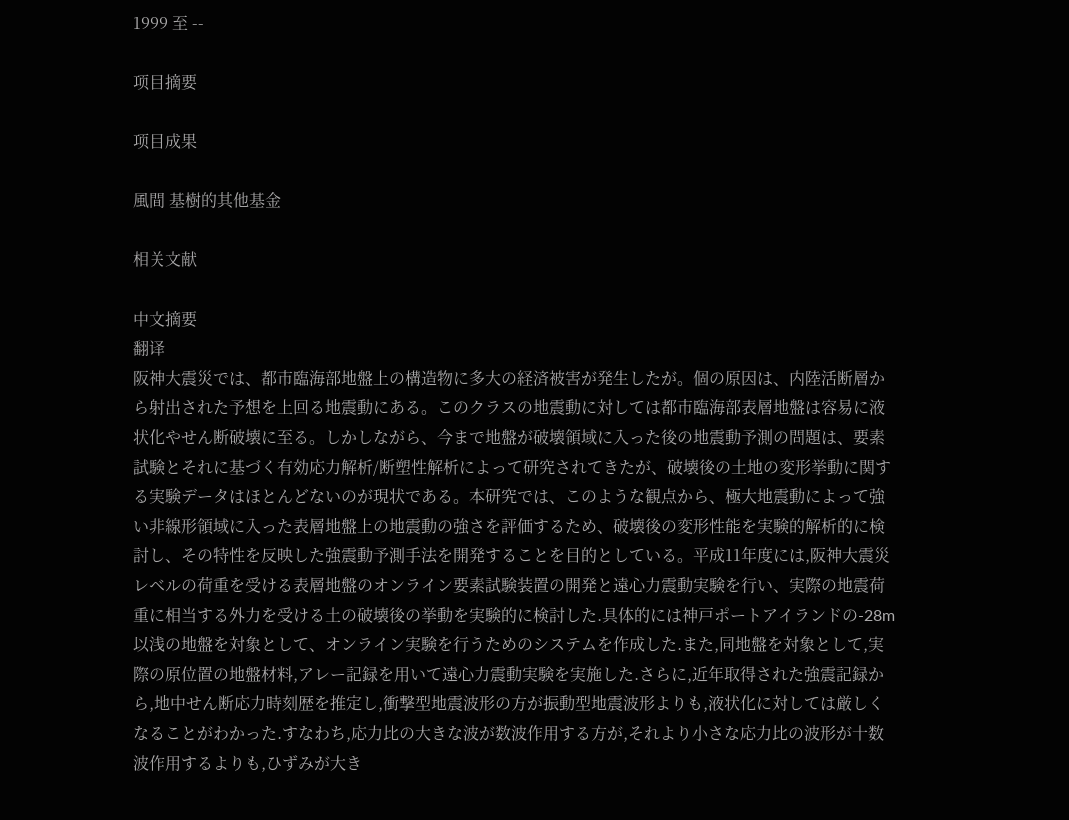1999 至 --

项目摘要

项目成果

風間 基樹的其他基金

相关文献

中文摘要
翻译
阪神大震災では、都市臨海部地盤上の構造物に多大の経済被害が発生したが。個の原因は、内陸活断層から射出された予想を上回る地震動にある。このクラスの地震動に対しては都市臨海部表層地盤は容易に液状化やせん断破壊に至る。しかしながら、今まで地盤が破壊領域に入った後の地震動予測の問題は、要素試験とそれに基づく有効応力解析/断塑性解析によって研究されてきたが、破壊後の土地の変形挙動に関する実験データはほとんどないのが現状である。本研究では、このような観点から、極大地震動によって強い非線形領域に入った表層地盤上の地震動の強さを評価するため、破壊後の変形性能を実験的解析的に検討し、その特性を反映した強震動予測手法を開発することを目的としている。平成11年度には,阪神大震災レベルの荷重を受ける表層地盤のオンライン要素試験装置の開発と遠心力震動実験を行い、実際の地震荷重に相当する外力を受ける土の破壊後の挙動を実験的に検討した.具体的には神戸ポートアイランドの-28m以浅の地盤を対象として、オンライン実験を行うためのシステムを作成した.また,同地盤を対象として,実際の原位置の地盤材料,アレー記録を用いて遠心力震動実験を実施した.さらに,近年取得された強震記録から,地中せん断応力時刻歴を推定し,衝撃型地震波形の方が振動型地震波形よりも,液状化に対しては厳しくなることがわかった.すなわち,応力比の大きな波が数波作用する方が,それより小さな応力比の波形が十数波作用するよりも,ひずみが大き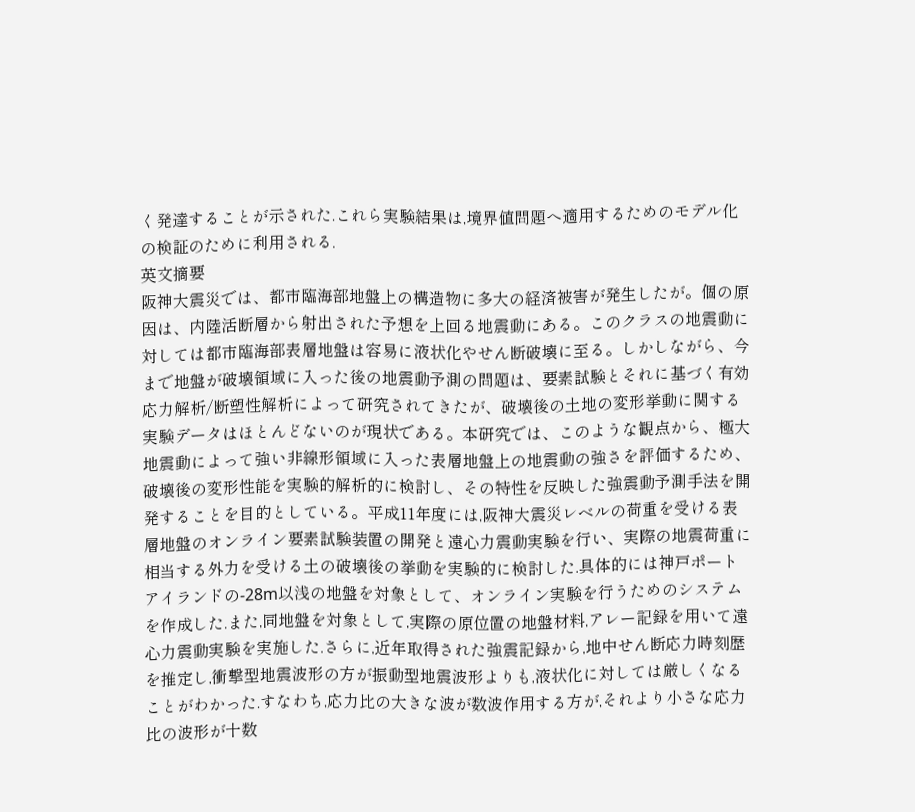く発達することが示された.これら実験結果は,境界値問題へ適用するためのモデル化の検証のために利用される.
英文摘要
阪神大震災では、都市臨海部地盤上の構造物に多大の経済被害が発生したが。個の原因は、内陸活断層から射出された予想を上回る地震動にある。このクラスの地震動に対しては都市臨海部表層地盤は容易に液状化やせん断破壊に至る。しかしながら、今まで地盤が破壊領域に入った後の地震動予測の問題は、要素試験とそれに基づく有効応力解析/断塑性解析によって研究されてきたが、破壊後の土地の変形挙動に関する実験データはほとんどないのが現状である。本研究では、このような観点から、極大地震動によって強い非線形領域に入った表層地盤上の地震動の強さを評価するため、破壊後の変形性能を実験的解析的に検討し、その特性を反映した強震動予測手法を開発することを目的としている。平成11年度には,阪神大震災レベルの荷重を受ける表層地盤のオンライン要素試験装置の開発と遠心力震動実験を行い、実際の地震荷重に相当する外力を受ける土の破壊後の挙動を実験的に検討した.具体的には神戸ポートアイランドの-28m以浅の地盤を対象として、オンライン実験を行うためのシステムを作成した.また,同地盤を対象として,実際の原位置の地盤材料,アレー記録を用いて遠心力震動実験を実施した.さらに,近年取得された強震記録から,地中せん断応力時刻歴を推定し,衝撃型地震波形の方が振動型地震波形よりも,液状化に対しては厳しくなることがわかった.すなわち,応力比の大きな波が数波作用する方が,それより小さな応力比の波形が十数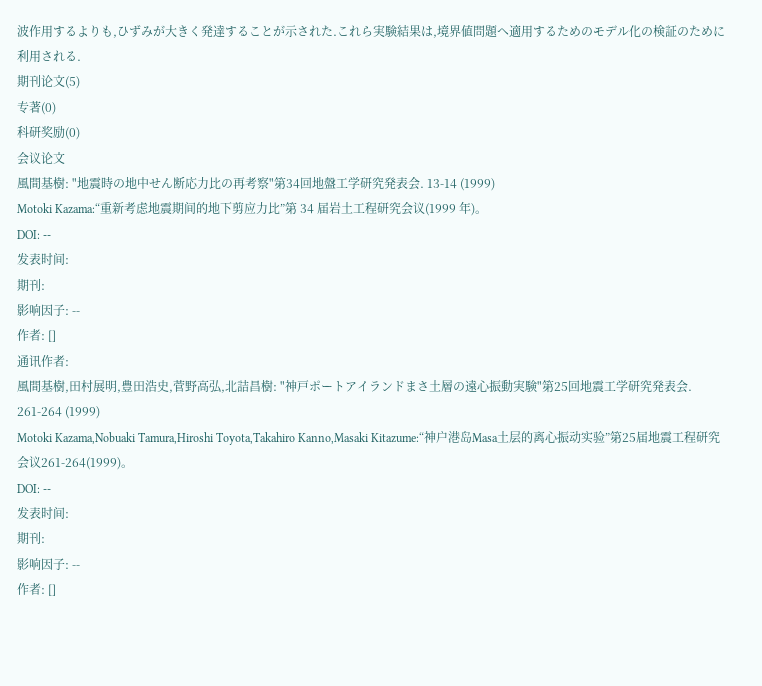波作用するよりも,ひずみが大きく発達することが示された.これら実験結果は,境界値問題へ適用するためのモデル化の検証のために利用される.
期刊论文(5)
专著(0)
科研奖励(0)
会议论文
風間基樹: "地震時の地中せん断応力比の再考察"第34回地盤工学研究発表会. 13-14 (1999)
Motoki Kazama:“重新考虑地震期间的地下剪应力比”第 34 届岩土工程研究会议(1999 年)。
DOI: --
发表时间:
期刊:
影响因子: --
作者: []
通讯作者:
風間基樹,田村展明,豊田浩史,菅野高弘,北詰昌樹: "神戸ポートアイランドまさ土層の遠心振動実験"第25回地震工学研究発表会. 261-264 (1999)
Motoki Kazama,Nobuaki Tamura,Hiroshi Toyota,Takahiro Kanno,Masaki Kitazume:“神户港岛Masa土层的离心振动实验”第25届地震工程研究会议261-264(1999)。
DOI: --
发表时间:
期刊:
影响因子: --
作者: []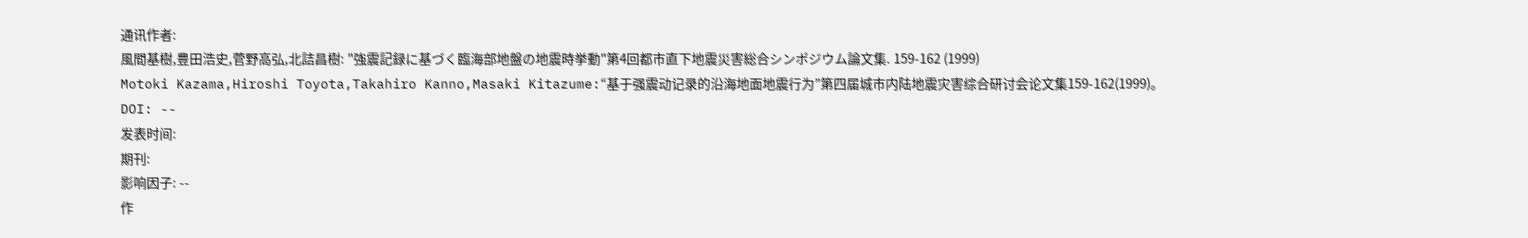通讯作者:
風間基樹,豊田浩史,菅野高弘,北詰昌樹: "強震記録に基づく臨海部地盤の地震時挙動"第4回都市直下地震災害総合シンポジウム論文集. 159-162 (1999)
Motoki Kazama,Hiroshi Toyota,Takahiro Kanno,Masaki Kitazume:“基于强震动记录的沿海地面地震行为”第四届城市内陆地震灾害综合研讨会论文集159-162(1999)。
DOI: --
发表时间:
期刊:
影响因子: --
作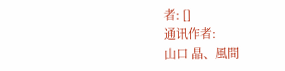者: []
通讯作者:
山口 晶、風間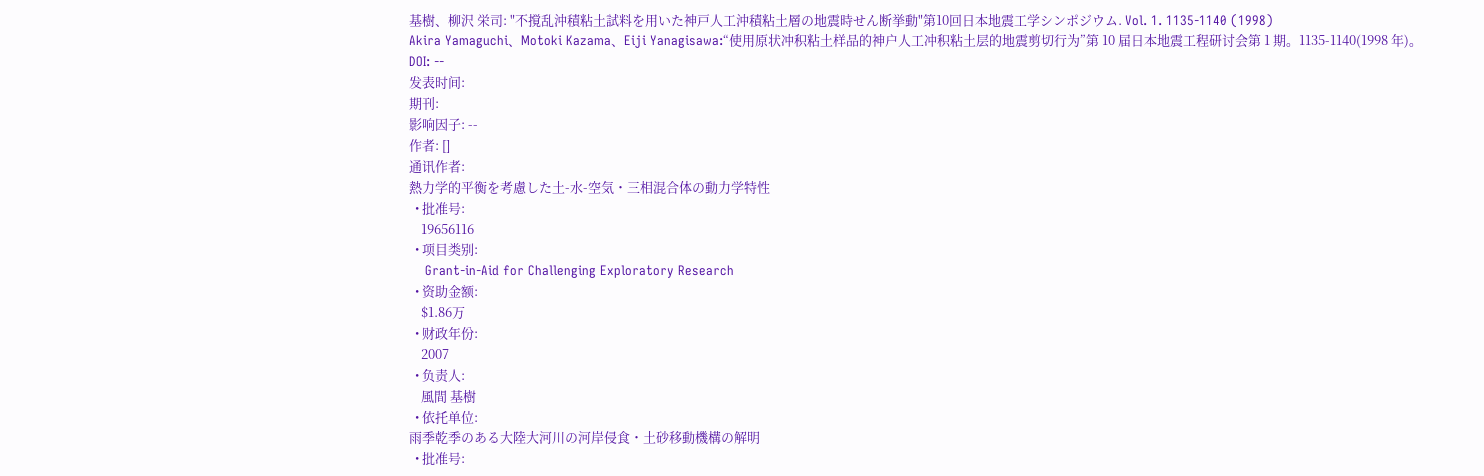基樹、柳沢 栄司: "不撹乱沖積粘土試料を用いた神戸人工沖積粘土層の地震時せん断挙動"第10回日本地震工学シンポジウム. Vol. 1. 1135-1140 (1998)
Akira Yamaguchi、Motoki Kazama、Eiji Yanagisawa:“使用原状冲积粘土样品的神户人工冲积粘土层的地震剪切行为”第 10 届日本地震工程研讨会第 1 期。1135-1140(1998 年)。
DOI: --
发表时间:
期刊:
影响因子: --
作者: []
通讯作者:
熱力学的平衡を考慮した土-水-空気・三相混合体の動力学特性
  • 批准号:
    19656116
  • 项目类别:
    Grant-in-Aid for Challenging Exploratory Research
  • 资助金额:
    $1.86万
  • 财政年份:
    2007
  • 负责人:
    風間 基樹
  • 依托单位:
雨季乾季のある大陸大河川の河岸侵食・土砂移動機構の解明
  • 批准号: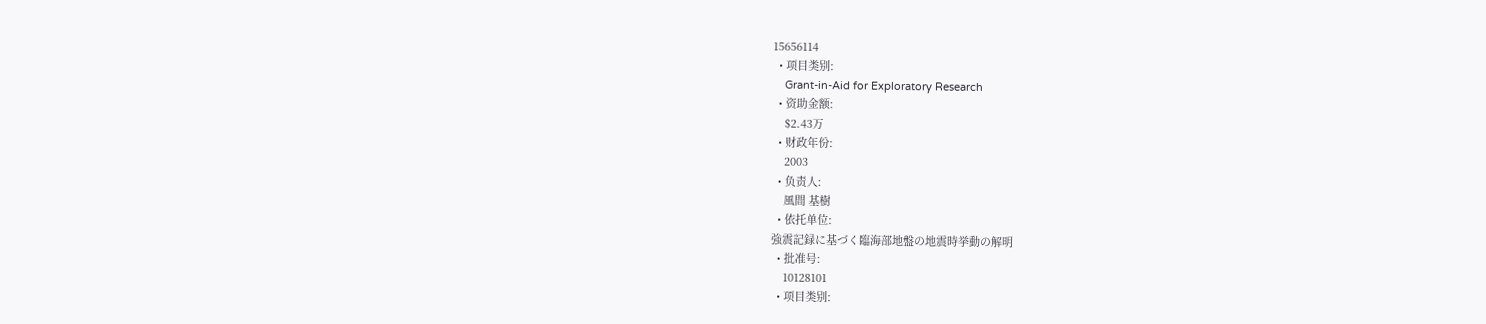15656114
  • 项目类别:
    Grant-in-Aid for Exploratory Research
  • 资助金额:
    $2.43万
  • 财政年份:
    2003
  • 负责人:
    風間 基樹
  • 依托单位:
強震記録に基づく臨海部地盤の地震時挙動の解明
  • 批准号:
    10128101
  • 项目类别: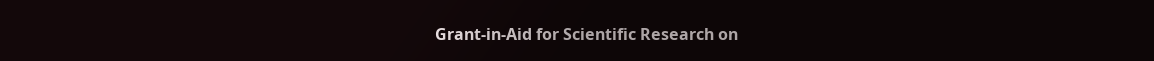Grant-in-Aid for Scientific Research on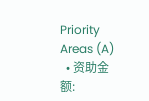Priority Areas (A)
  • 资助金额: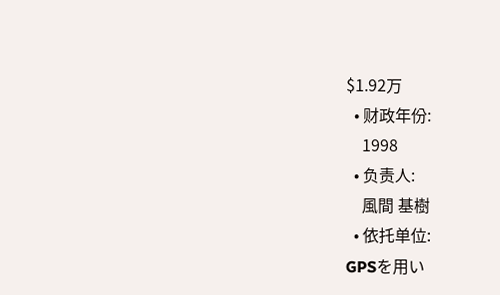$1.92万
  • 财政年份:
    1998
  • 负责人:
    風間 基樹
  • 依托单位:
GPSを用い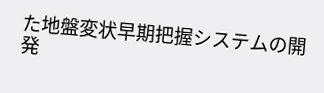た地盤変状早期把握システムの開発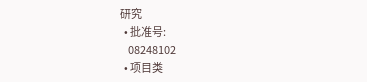研究
  • 批准号:
    08248102
  • 项目类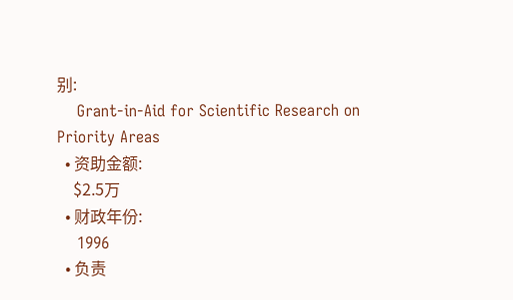别:
    Grant-in-Aid for Scientific Research on Priority Areas
  • 资助金额:
    $2.5万
  • 财政年份:
    1996
  • 负责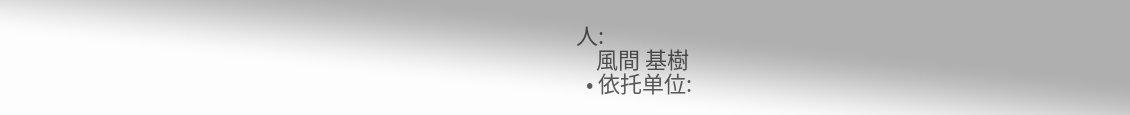人:
    風間 基樹
  • 依托单位: